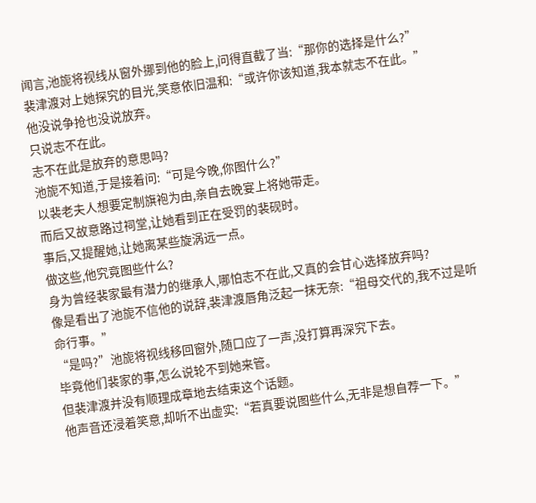闻言,池旎将视线从窗外挪到他的脸上,问得直截了当:“那你的选择是什么?”
裴津渡对上她探究的目光,笑意依旧温和:“或许你该知道,我本就志不在此。”
他没说争抢也没说放弃。
只说志不在此。
志不在此是放弃的意思吗?
池旎不知道,于是接着问:“可是今晚,你图什么?”
以裴老夫人想要定制旗袍为由,亲自去晚宴上将她带走。
而后又故意路过祠堂,让她看到正在受罚的裴砚时。
事后,又提醒她,让她离某些旋涡远一点。
做这些,他究竟图些什么?
身为曾经裴家最有潜力的继承人,哪怕志不在此,又真的会甘心选择放弃吗?
像是看出了池旎不信他的说辞,裴津渡唇角泛起一抹无奈:“祖母交代的,我不过是听命行事。”
“是吗?”池旎将视线移回窗外,随口应了一声,没打算再深究下去。
毕竟他们裴家的事,怎么说轮不到她来管。
但裴津渡并没有顺理成章地去结束这个话题。
他声音还浸着笑意,却听不出虚实:“若真要说图些什么,无非是想自荐一下。”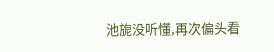池旎没听懂,再次偏头看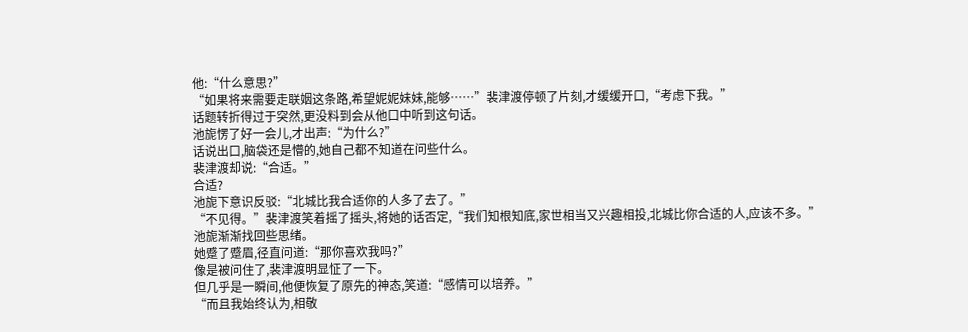他:“什么意思?”
“如果将来需要走联姻这条路,希望妮妮妹妹,能够……”裴津渡停顿了片刻,才缓缓开口,“考虑下我。”
话题转折得过于突然,更没料到会从他口中听到这句话。
池旎愣了好一会儿,才出声:“为什么?”
话说出口,脑袋还是懵的,她自己都不知道在问些什么。
裴津渡却说:“合适。”
合适?
池旎下意识反驳:“北城比我合适你的人多了去了。”
“不见得。”裴津渡笑着摇了摇头,将她的话否定,“我们知根知底,家世相当又兴趣相投,北城比你合适的人,应该不多。”
池旎渐渐找回些思绪。
她蹙了蹙眉,径直问道:“那你喜欢我吗?”
像是被问住了,裴津渡明显怔了一下。
但几乎是一瞬间,他便恢复了原先的神态,笑道:“感情可以培养。”
“而且我始终认为,相敬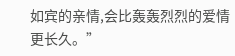如宾的亲情,会比轰轰烈烈的爱情更长久。”